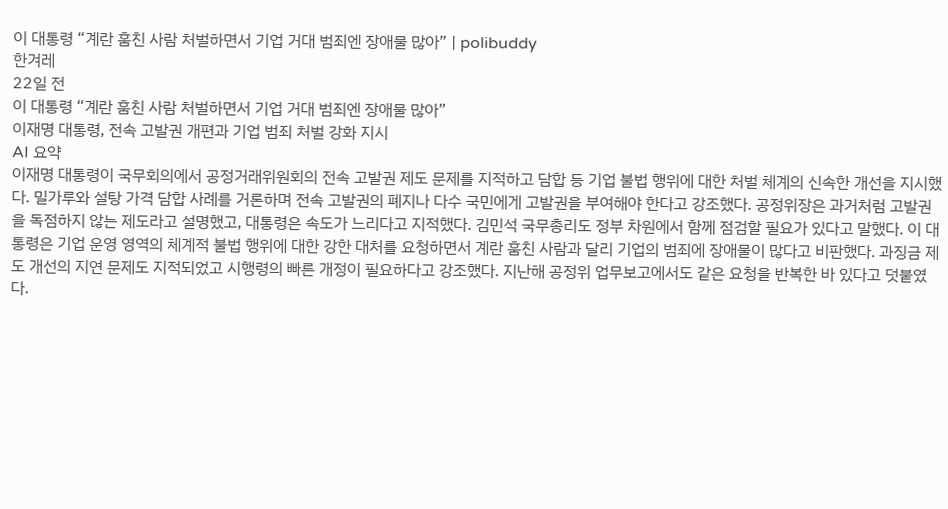이 대통령 “계란 훔친 사람 처벌하면서 기업 거대 범죄엔 장애물 많아” | polibuddy
한겨레
22일 전
이 대통령 “계란 훔친 사람 처벌하면서 기업 거대 범죄엔 장애물 많아”
이재명 대통령, 전속 고발권 개편과 기업 범죄 처벌 강화 지시
AI 요약
이재명 대통령이 국무회의에서 공정거래위원회의 전속 고발권 제도 문제를 지적하고 담합 등 기업 불법 행위에 대한 처벌 체계의 신속한 개선을 지시했다. 밀가루와 설탕 가격 담합 사례를 거론하며 전속 고발권의 폐지나 다수 국민에게 고발권을 부여해야 한다고 강조했다. 공정위장은 과거처럼 고발권을 독점하지 않는 제도라고 설명했고, 대통령은 속도가 느리다고 지적했다. 김민석 국무총리도 정부 차원에서 함께 점검할 필요가 있다고 말했다. 이 대통령은 기업 운영 영역의 체계적 불법 행위에 대한 강한 대처를 요청하면서 계란 훔친 사람과 달리 기업의 범죄에 장애물이 많다고 비판했다. 과징금 제도 개선의 지연 문제도 지적되었고 시행령의 빠른 개정이 필요하다고 강조했다. 지난해 공정위 업무보고에서도 같은 요청을 반복한 바 있다고 덧붙였다.